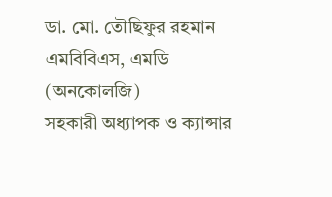ডা. মো. তৌছিফুর রহমান
এমবিবিএস, এমডি (অনকোলজি)
সহকারী অধ্যাপক ও ক্যান্সার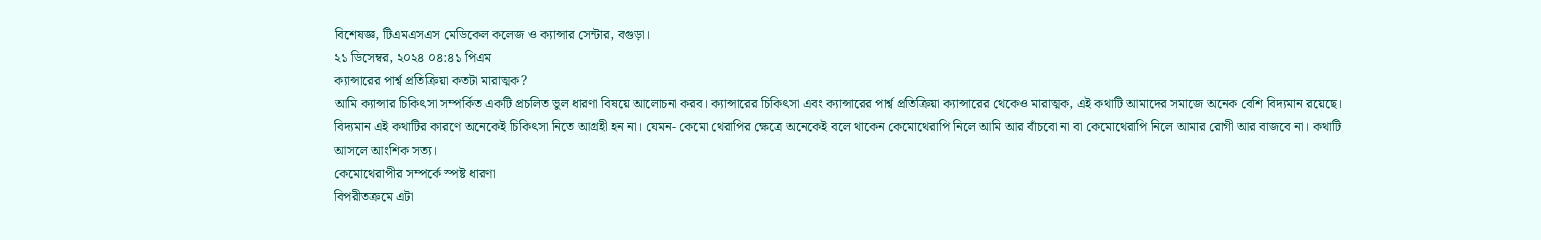বিশেষজ্ঞ, টিএমএসএস মেডিকেল কলেজ ও ক্যান্সার সেন্টার, বগুড়া।
২১ ডিসেম্বর, ২০২৪ ০৪:৪১ পিএম
ক্যান্সারের পার্শ্ব প্রতিক্রিয়া কতটা মারাত্মক?
আমি ক্যান্সার চিকিৎসা সম্পর্কিত একটি প্রচলিত ভুল ধারণা বিষয়ে আলোচনা করব। ক্যান্সারের চিকিৎসা এবং ক্যান্সারের পার্শ্ব প্রতিক্রিয়া ক্যান্সারের থেকেও মারাত্মক, এই কথাটি আমাদের সমাজে অনেক বেশি বিদ্যমান রয়েছে। বিদ্যমান এই কথাটির কারণে অনেকেই চিকিৎসা নিতে আগ্রহী হন না। যেমন- কেমো থেরাপির ক্ষেত্রে অনেকেই বলে থাকেন কেমোথেরাপি নিলে আমি আর বাঁচবো না বা কেমোথেরাপি নিলে আমার রোগী আর বাজবে না। কথাটি আসলে আংশিক সত্য।
কেমোথেরাপীর সম্পর্কে স্পষ্ট ধারণা
বিপরীতক্রমে এটা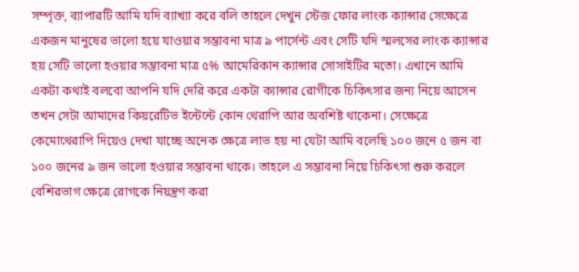সম্পৃক্ত, ব্যাপারটি আমি যদি ব্যাখ্যা করে বলি তাহলে দেখুন স্টেজ ফোর লাংক ক্যান্সার সেক্ষেত্রে একজন মানুষের ভালো হয়ে যাওয়ার সম্ভাবনা মাত্র ৯ পার্সেন্ট এবং সেটি যদি স্মলসের লাংক ক্যান্সার হয় সেটি ভালো হওয়ার সম্ভাবনা মাত্র ৫% আমেরিকান ক্যান্সার সোসাইটির মতো। এখানে আমি একটা কথাই বলবো আপনি যদি দেরি করে একটা ক্যান্সার রোগীকে চিকিৎসার জন্য নিয়ে আসেন তখন সেটা আমাদের কিয়রেটিভ ইন্টেন্টে কোন থেরাপি আর অবশিষ্ট থাকেনা। সেক্ষেত্রে কেমোথেরাপি দিয়েও দেখা যাচ্ছে অনেক ক্ষেত্রে লাভ হয় না যেটা আমি বলেছি ১০০ জনে ৫ জন বা ১০০ জনের ৯ জন ভালো হওয়ার সম্ভাবনা থাকে। তাহলে এ সম্ভাবনা নিয়ে চিকিৎসা শুরু করলে বেশিরভাগ ক্ষেত্রে রোগকে নিয়ন্ত্রণ করা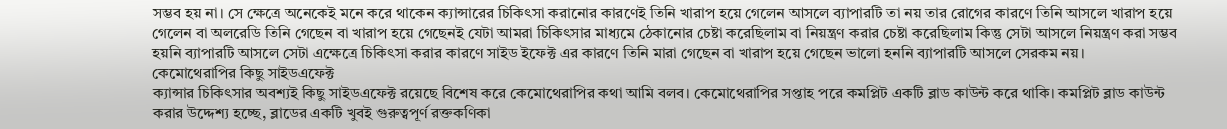সম্ভব হয় না। সে ক্ষেত্রে অনেকেই মনে করে থাকেন ক্যান্সারের চিকিৎসা করানোর কারণেই তিনি খারাপ হয়ে গেলেন আসলে ব্যাপারটি তা নয় তার রোগের কারণে তিনি আসলে খারাপ হয়ে গেলেন বা অলরেডি তিনি গেছেন বা খারাপ হয়ে গেছেনই যেটা আমরা চিকিৎসার মাধ্যমে ঠেকানোর চেষ্টা করেছিলাম বা নিয়ন্ত্রণ করার চেষ্টা করেছিলাম কিন্তু সেটা আসলে নিয়ন্ত্রণ করা সম্ভব হয়নি ব্যাপারটি আসলে সেটা এক্ষেত্রে চিকিৎসা করার কারণে সাইড ইফেক্ট এর কারণে তিনি মারা গেছেন বা খারাপ হয়ে গেছেন ভালো হননি ব্যাপারটি আসলে সেরকম নয়।
কেমোথেরাপির কিছু সাইডএফেক্ট
ক্যান্সার চিকিৎসার অবশ্যই কিছু সাইডএফেক্ট রয়েছে বিশেষ করে কেমোথেরাপির কথা আমি বলব। কেমোথেরাপির সপ্তাহ পরে কমপ্লিট একটি ব্লাড কাউন্ট করে থাকি। কমপ্লিট ব্লাড কাউন্ট করার উদ্দেশ্য হচ্ছে, ব্লাডের একটি খুবই গুরুত্বপূর্ণ রক্তকণিকা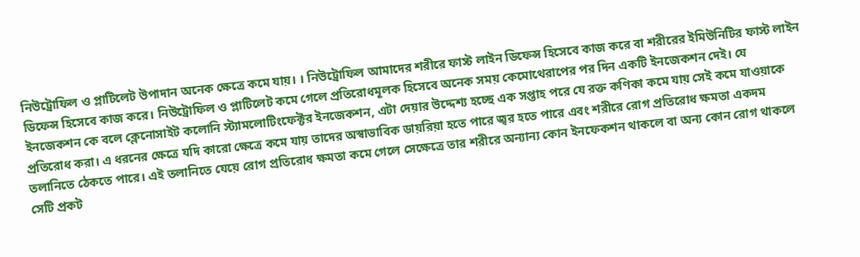নিউট্রোফিল ও প্লাটিলেট উপাদান অনেক ক্ষেত্রে কমে যায়। । নিউট্রোফিল আমাদের শরীরে ফাস্ট লাইন ডিফেন্স হিসেবে কাজ করে বা শরীরের ইমিউনিটির ফাস্ট লাইন ডিফেন্স হিসেবে কাজ করে। নিউট্রোফিল ও প্লাটিলেট কমে গেলে প্রতিরোধমূলক হিসেবে অনেক সময় কেমোথেরাপের পর দিন একটি ইনজেকশন দেই। যে ইনজেকশন কে বলে ক্লেনোসাইট কলোনি স্ট্যামলোটিংফেক্টর ইনজেকশন, এটা দেয়ার উদ্দেশ্য হচ্ছে এক সপ্তাহ পরে যে রক্ত কণিকা কমে যায় সেই কমে যাওয়াকে প্রতিরোধ করা। এ ধরনের ক্ষেত্রে যদি কারো ক্ষেত্রে কমে যায় তাদের অস্বাভাবিক ডায়রিয়া হতে পারে জ্বর হতে পারে এবং শরীরে রোগ প্রতিরোধ ক্ষমতা একদম তলানিতে ঠেকতে পারে। এই তলানিতে যেয়ে রোগ প্রতিরোধ ক্ষমতা কমে গেলে সেক্ষেত্রে তার শরীরে অন্যান্য কোন ইনফেকশন থাকলে বা অন্য কোন রোগ থাকলে সেটি প্রকট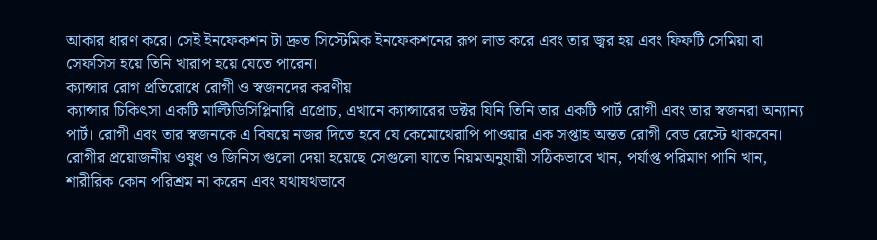আকার ধারণ করে। সেই ইনফেকশন টা দ্রুত সিস্টেমিক ইনফেকশনের রূপ লাভ করে এবং তার জ্বর হয় এবং ফিফটি সেমিয়া বা সেফসিস হয়ে তিনি খারাপ হয়ে যেতে পারেন।
ক্যান্সার রোগ প্রতিরোধে রোগী ও স্বজনদের করণীয়
ক্যান্সার চিকিৎসা একটি মাল্টিডিসিপ্লিনারি এপ্রোচ, এখানে ক্যান্সারের ডক্টর যিনি তিনি তার একটি পার্ট রোগী এবং তার স্বজনরা অন্যান্য পার্ট। রোগী এবং তার স্বজনকে এ বিষয়ে নজর দিতে হবে যে কেমোথেরাপি পাওয়ার এক সপ্তাহ অন্তত রোগী বেড রেস্টে থাকবেন। রোগীর প্রয়োজনীয় ওষুধ ও জিনিস গুলো দেয়া হয়েছে সেগুলো যাতে নিয়মঅনুযায়ী সঠিকভাবে খান, পর্যাপ্ত পরিমাণ পানি খান, শারীরিক কোন পরিশ্রম না করেন এবং যথাযথভাবে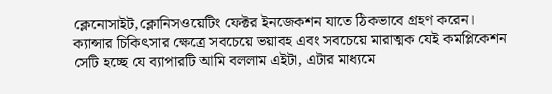ক্লেনোসাইট,ক্লোনিসওয়েটিং ফেক্টর ইনজেকশন যাতে ঠিকভাবে গ্রহণ করেন। ক্যান্সার চিকিৎসার ক্ষেত্রে সবচেয়ে ভয়াবহ এবং সবচেয়ে মারাত্মক যেই কমপ্লিকেশন সেটি হচ্ছে যে ব্যাপারটি আমি বললাম এইটা, এটার মাধ্যমে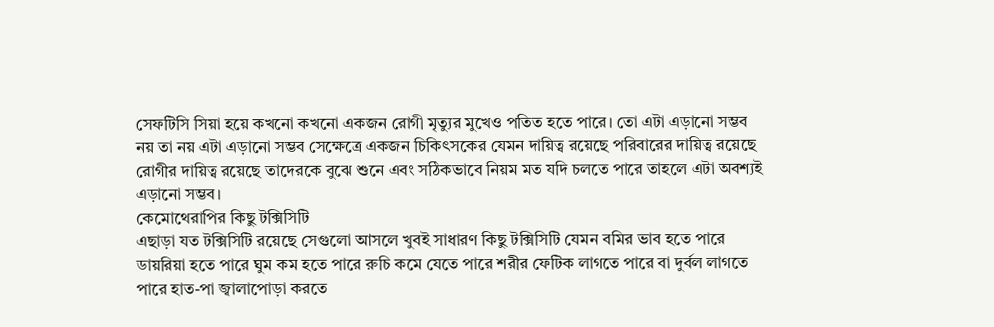সেফটিসি সিয়া হয়ে কখনো কখনো একজন রোগী মৃত্যুর মুখেও পতিত হতে পারে। তো এটা এড়ানো সম্ভব নয় তা নয় এটা এড়ানো সম্ভব সেক্ষেত্রে একজন চিকিৎসকের যেমন দায়িত্ব রয়েছে পরিবারের দায়িত্ব রয়েছে রোগীর দায়িত্ব রয়েছে তাদেরকে বুঝে শুনে এবং সঠিকভাবে নিয়ম মত যদি চলতে পারে তাহলে এটা অবশ্যই এড়ানো সম্ভব।
কেমোথেরাপির কিছু টক্সিসিটি
এছাড়া যত টক্সিসিটি রয়েছে সেগুলো আসলে খুবই সাধারণ কিছু টক্সিসিটি যেমন বমির ভাব হতে পারে ডায়রিয়া হতে পারে ঘুম কম হতে পারে রুচি কমে যেতে পারে শরীর ফেটিক লাগতে পারে বা দুর্বল লাগতে পারে হাত-পা জ্বালাপোড়া করতে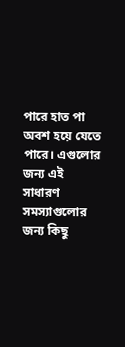পারে হাত পা অবশ হয়ে যেতে পারে। এগুলোর জন্য এই সাধারণ সমস্যাগুলোর জন্য কিছু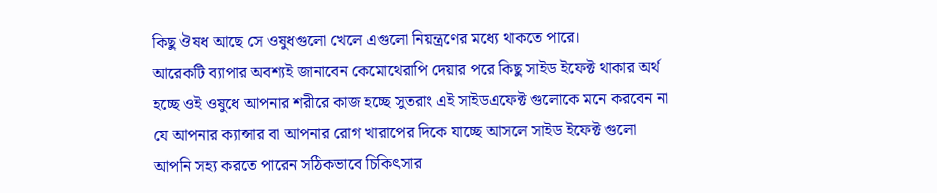কিছু ঔষধ আছে সে ওষুধগুলো খেলে এগুলো নিয়ন্ত্রণের মধ্যে থাকতে পারে।
আরেকটি ব্যাপার অবশ্যই জানাবেন কেমোথেরাপি দেয়ার পরে কিছু সাইড ইফেক্ট থাকার অর্থ হচ্ছে ওই ওষুধে আপনার শরীরে কাজ হচ্ছে সুতরাং এই সাইডএফেক্ট গুলোকে মনে করবেন না যে আপনার ক্যান্সার বা আপনার রোগ খারাপের দিকে যাচ্ছে আসলে সাইড ইফেক্ট গুলো আপনি সহ্য করতে পারেন সঠিকভাবে চিকিৎসার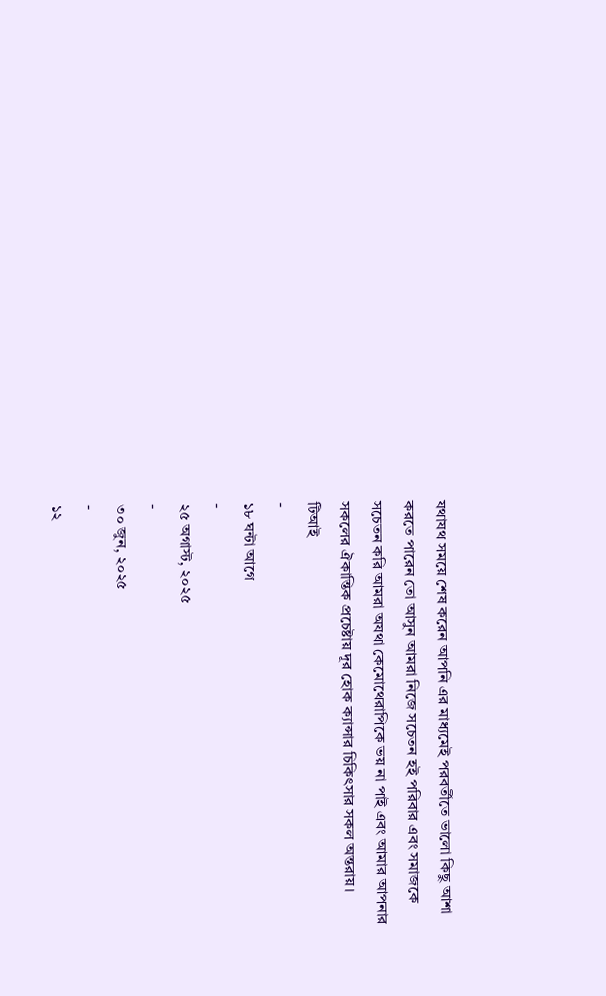যথাযথ সময়ে শেষ করেন আপনি এর মাধ্যমেই পরবর্তীতে ভালো কিছু আশা করতে পারেন তো আসুন আমরা নিজে সচেতন হই পরিবার এবং সমাজকে সচেতন করি আমরা অযথা কেমোথেরাপিকে ভয় না পাই এবং আমার আপনার সকলের ঐকান্তিক প্রচেষ্টায় দূর হোক ক্যান্সার চিকিৎসার সকল অন্তরায়।
টিআই
-
১৮ ঘন্টা আগে
-
২৫ অগাস্ট, ২০২৫
-
৩০ জুন, ২০২৫
-
১২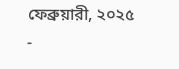ফেব্রুয়ারী, ২০২৫
-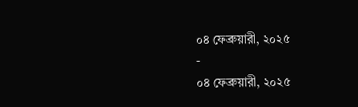০৪ ফেব্রুয়ারী, ২০২৫
-
০৪ ফেব্রুয়ারী, ২০২৫